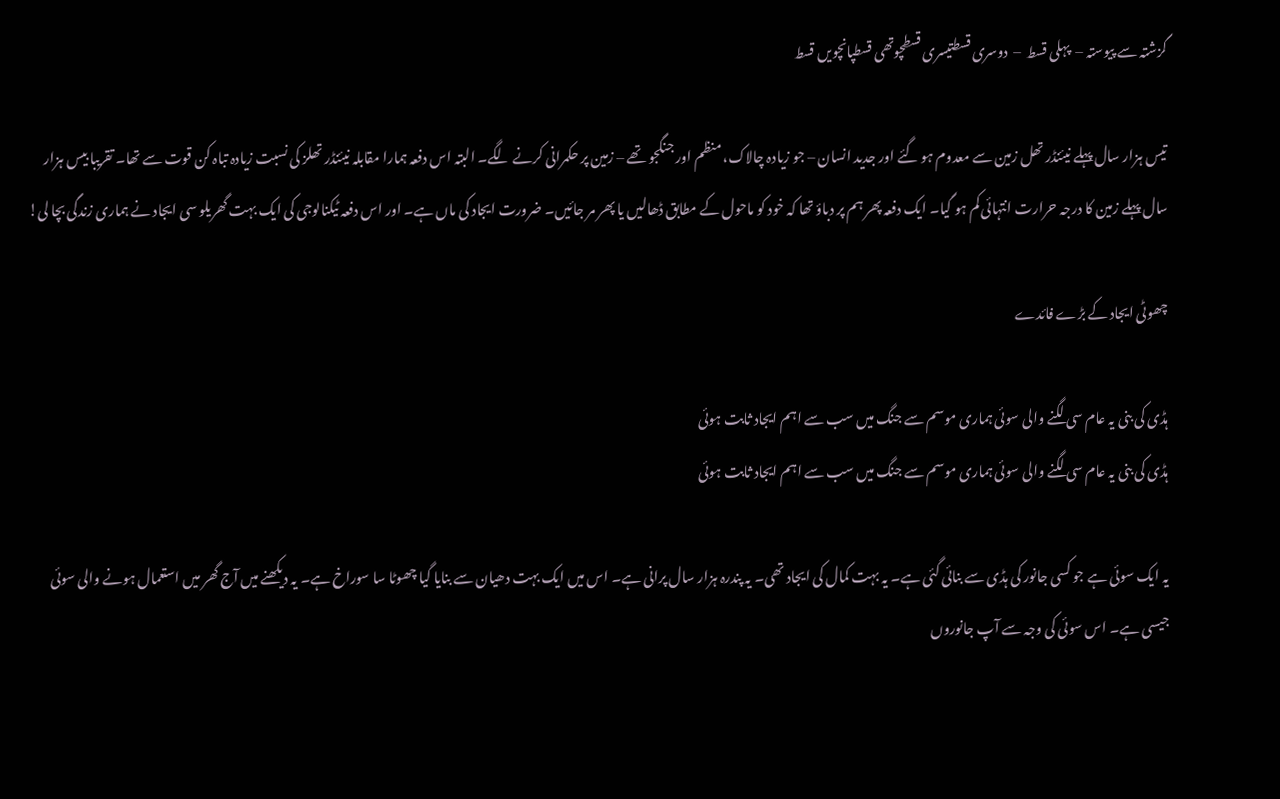گزشتہ سے پیوستہ –  پہلی قسط  –  دوسری قسطتیسری قسطچوتھی قسطپانچویں قسط

تیس ہزار سال پہلے نیئنڈر تھل زمین سے معدوم ہو گئے اور جدید انسان – جو زیادہ چالاک، منظم اور جنگجو تھے – زمین پر حکمرانی کرنے لگے۔ البتہ اس دفعہ ہمارا مقابلہ نیئنڈر تھلز کی نسبت زیادہ تباہ کن قوت سے تھا۔ تقریبا بیس ہزار سال پہلے زمین کا درجہ حرارت انتہائی کم ہو گیا۔ ایک دفعہ پھر ہم پر دباؤ تھا کہ خود کو ماحول کے مطابق ڈھالیں یا پھر مر جائیں۔ ضرورت ایجاد کی ماں ہے۔ اور اس دفعہ ٹیکنالوجی کی ایک بہت گھریلو سی ایجاد نے ہماری زندگی بچا لی!

چھوٹی ایجاد کے بڑے فائدے

ہڈی کی بنی یہ عام سی لگنے والی سوئی ہماری موسم سے جنگ میں سب سے اہم ایجاد ثابت ہوئی
ہڈی کی بنی یہ عام سی لگنے والی سوئی ہماری موسم سے جنگ میں سب سے اہم ایجاد ثابت ہوئی

یہ ایک سوئی ہے جو کسی جانور کی ہڈی سے بنائی گئی ہے۔ یہ بہت کمال کی ایجاد تھی۔ یہ پندرہ ہزار سال پرانی ہے۔ اس میں ایک بہت دھیان سے بنایا گیا چھوٹا سا سوراخ ہے۔ یہ دیکھنے میں آج گھر میں استعمال ہونے والی سوئی جیسی ہے۔ اس سوئی کی وجہ سے آپ جانوروں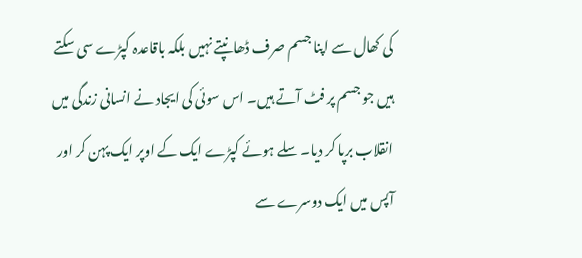کی کھال سے اپنا جسم صرف ڈھانپتے نہیں بلکہ باقاعدہ کپڑے سی سکتے ہیں جو جسم پر فٹ آتے ہیں۔ اس سوئی کی ایجاد نے انسانی زندگی میں انقلاب برپا کر دیا۔ سلے ہوئے کپڑے ایک کے اوپر ایک پہن کر اور آپس میں ایک دوسرے سے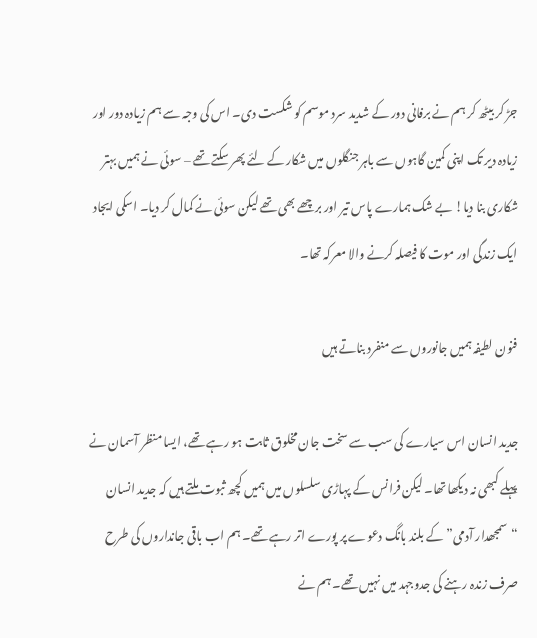جڑ کر بیٹھ کر ہم نے برفانی دور کے شدید سرد موسم کو شکست دی۔ اس کی وجہ سے ہم زیادہ دور اور زیادہ دیر تک اپنی کمین گاہوں سے باہر جنگلوں میں شکار کے لئے پھر سکتے تھے – سوئی نے ہمیں بہتر شکاری بنا دیا! بے شک ہمارے پاس تیر اور برچھے بھی تھے لیکن سوئی نے کمال کر دیا۔ اسکی ایجاد ایک زندگی اور موت کا فیصلہ کرنے والا معرکہ تھا۔

فنون لطیفہ ہمیں جانوروں سے منفرد بناتے ہیں

جدید انسان اس سیارے کی سب سے سخت جان مخلوق ثابت ہو رہے تھے، ایسا منظر آسمان نے پہلے کبھی نہ دیکھا تھا۔ لیکن فرانس کے پہاڑی سلسلوں میں ہمیں کچھ ثبوت ملتے ہیں کہ جدید انسان “سمجھدار آدمی” کے بلند بانگ دعوے پر پورے اتر رہے تھے۔ ہم اب باقی جانداروں کی طرح صرف زندہ رہنے کی جدوجہد میں نہیں تھے۔ ہم نے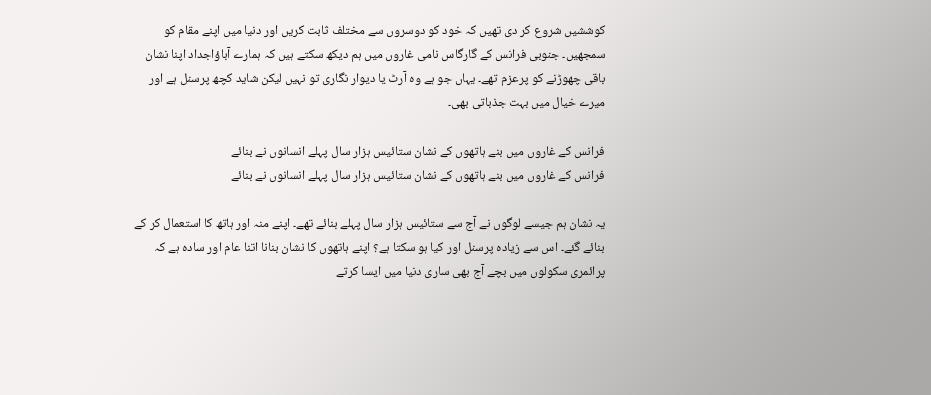کوششیں شروع کر دی تھیں کہ خود کو دوسروں سے مختلف ثابت کریں اور دنیا میں اپنے مقام کو سمجھیں۔ جنوبی فرانس کے گارگاس نامی غاروں میں ہم دیکھ سکتے ہیں کہ ہمارے آباؤاجداد اپنا نشان باقی چھوڑنے کو پرعزم تھے۔ یہاں جو ہے وہ آرٹ یا دیوار نگاری تو نہیں لیکن شاید کچھ پرسنل ہے اور میرے خیال میں بہت جذباتی بھی۔

فرانس کے غاروں میں بنے ہاتھوں کے نشان ستائیس ہزار سال پہلے انسانوں نے بنائے
فرانس کے غاروں میں بنے ہاتھوں کے نشان ستائیس ہزار سال پہلے انسانوں نے بنائے

یہ نشان ہم جیسے لوگوں نے آج سے ستائیس ہزار سال پہلے بنائے تھے۔ اپنے منہ اور ہاتھ کا استعمال کر کے بنائے گئے۔ اس سے زیادہ پرسنل اور کیا ہو سکتا ہے؟ اپنے ہاتھوں کا نشان بنانا اتنا عام اور سادہ ہے کہ پرائمری سکولوں میں بچے آج بھی ساری دنیا میں ایسا کرتے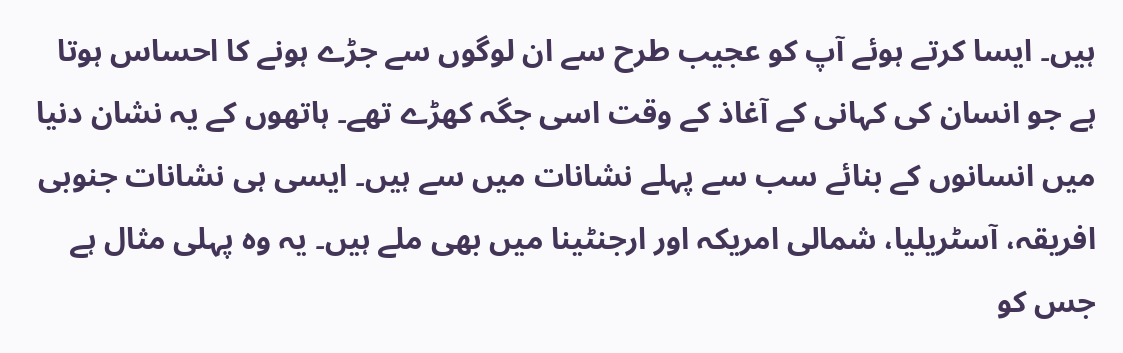ہیں۔ ایسا کرتے ہوئے آپ کو عجیب طرح سے ان لوگوں سے جڑے ہونے کا احساس ہوتا ہے جو انسان کی کہانی کے آغاذ کے وقت اسی جگہ کھڑے تھے۔ ہاتھوں کے یہ نشان دنیا میں انسانوں کے بنائے سب سے پہلے نشانات میں سے ہیں۔ ایسی ہی نشانات جنوبی افریقہ، آسٹریلیا، شمالی امریکہ اور ارجنٹینا میں بھی ملے ہیں۔ یہ وہ پہلی مثال ہے جس کو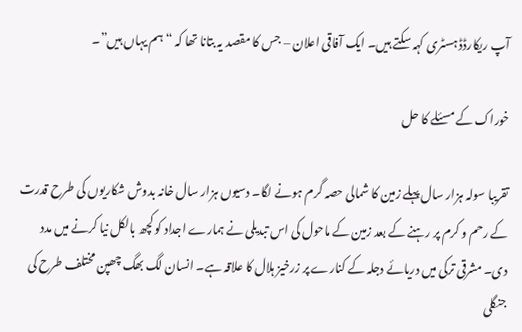آپ ریکارڈڈ ہسٹری کہہ سکتے ہیں۔ ایک آفاقی اعلان – جس کا مقصد یہ بتانا تھا کہ “ہم یہاں ہیں”۔

خوراک کے مسئلے کا حل

تقریبا سولہ ہزار سال پہلے زمین کا شمالی حصہ گرم ہونے لگا۔ دسیوں ہزار سال خانہ بدوش شکاریوں کی طرح قدرت کے رحم و کرم پر رہنے کے بعد زمین کے ماحول کی اس تبدیلی نے ہمارے اجداد کو کچھ بالکل نیا کرنے میں مدد دی۔ مشرقی ترکی میں دریائے دجلہ کے کنارے پر زرخیز ہلال کا علاقہ ہے۔ انسان لگ بھگ چھپن مختلف طرح کی جنگلی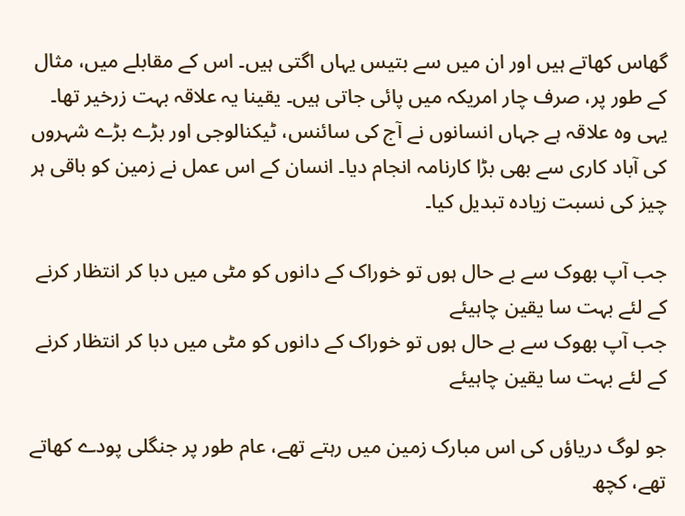گھاس کھاتے ہیں اور ان میں سے بتیس یہاں اگتی ہیں۔ اس کے مقابلے میں، مثال کے طور پر، صرف چار امریکہ میں پائی جاتی ہیں۔ یقینا یہ علاقہ بہت زرخیر تھا۔ یہی وہ علاقہ ہے جہاں انسانوں نے آج کی سائنس، ٹیکنالوجی اور بڑے بڑے شہروں کی آباد کاری سے بھی بڑا کارنامہ انجام دیا۔ انسان کے اس عمل نے زمین کو باقی ہر چیز کی نسبت زیادہ تبدیل کیا۔

جب آپ بھوک سے بے حال ہوں تو خوراک کے دانوں کو مٹی میں دبا کر انتظار کرنے کے لئے بہت سا یقین چاہیئے
جب آپ بھوک سے بے حال ہوں تو خوراک کے دانوں کو مٹی میں دبا کر انتظار کرنے کے لئے بہت سا یقین چاہیئے

جو لوگ دریاؤں کی اس مبارک زمین میں رہتے تھے، عام طور پر جنگلی پودے کھاتے تھے، کچھ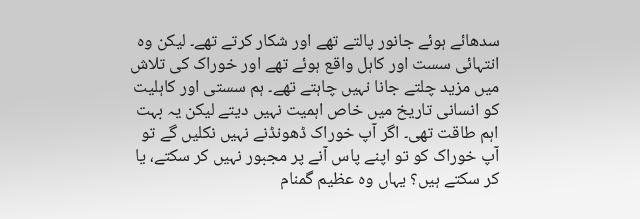سدھائے ہوئے جانور پالتے تھے اور شکار کرتے تھے۔ لیکن وہ انتہائی سست اور کاہل واقع ہوئے تھے اور خوراک کی تلاش میں مزید چلتے جانا نہیں چاہتے تھے۔ ہم سستی اور کاہلیت کو انسانی تاریخ میں خاص اہمیت نہیں دیتے لیکن یہ بہت اہم طاقت تھی۔ اگر آپ خوراک ڈھونڈنے نہیں نکلیں گے تو آپ خوراک کو تو اپنے پاس آنے پر مجبور نہیں کر سکتے، یا کر سکتے ہیں؟ یہاں وہ عظیم گمنام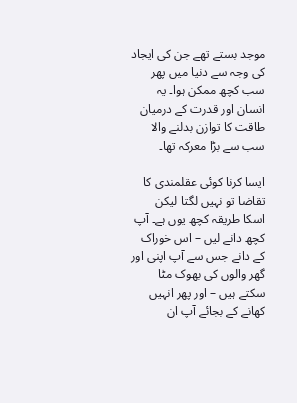موجد بستے تھے جن کی ایجاد کی وجہ سے دنیا میں پھر سب کچھ ممکن ہوا۔ یہ انسان اور قدرت کے درمیان طاقت کا توازن بدلنے والا سب سے بڑا معرکہ تھا۔

ایسا کرنا کوئی عقلمندی کا تقاضا تو نہیں لگتا لیکن اسکا طریقہ کچھ یوں ہے۔ آپ کچھ دانے لیں – اس خوراک کے دانے جس سے آپ اپنی اور گھر والوں کی بھوک مٹا سکتے ہیں – اور پھر انہیں کھانے کے بجائے آپ ان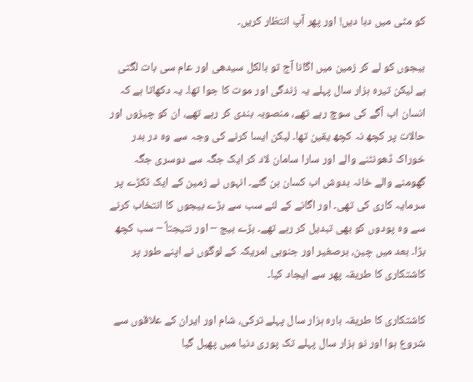کو مٹی میں دبا دیں! اور پھر آپ انتظار کریں۔

بیجوں کو لے کر زمین میں اگانا آج تو بالکل سیدھی اور عام سی بات لگتی ہے لیکن تیرہ ہزار سال پہلے یہ زندگی اور موت کا جوا تھا۔ یہ دکھاتا ہے کہ انسان اب آگے کی سوچ رہے تھے، منصوبہ بندی کر رہے تھے، ان کو چیزوں اور حالات پر کچھ نہ کچھ یقین تھا۔ لیکن ایسا کرنے کی وجہ سے وہ در بدر خوراک ڈھونٹنے والے اور سارا سامان لاد کر ایک جگہ سے دوسری جگہ گھومنے والے خانہ بدوش اب کسان بن گئے۔ انہوں نے زمین کے ایک ٹکڑے پر سرمایہ کاری کی تھی۔ اور اگانے کے لئے سب سے بڑے بیجوں کا انتخاب کرنے سے وہ پودوں کو بھی تبدیل کر رہے تھے۔ بڑے بیج – اور نتیجتاً – سب کچھ بڑا۔ بعد میں چین، برصغیر اور جنوبی امریکہ کے لوگوں نے اپنے طور پر کاشتکاری کا طریقہ پھر سے ایجاد کیا۔

کاشتکاری کا طریقہ بارہ ہزار سال پہلے ترکی، شام اور ایران کے علاقوں سے شروع ہوا اور نو ہزار سال پہلے تک پوری دنیا میں پھیل گیا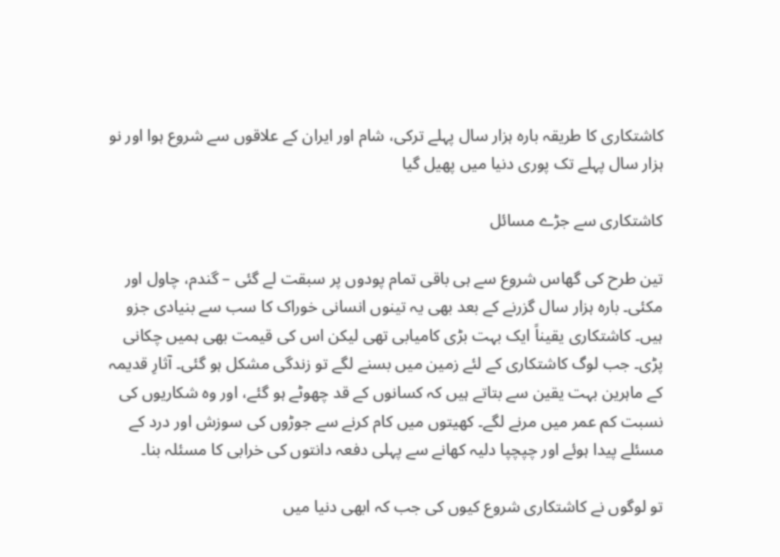کاشتکاری کا طریقہ بارہ ہزار سال پہلے ترکی، شام اور ایران کے علاقوں سے شروع ہوا اور نو ہزار سال پہلے تک پوری دنیا میں پھیل گیا

کاشتکاری سے جڑے مسائل

تین طرح کی گھاس شروع سے ہی باقی تمام پودوں پر سبقت لے گئی – گندم، چاول اور مکئی۔ بارہ ہزار سال گزرنے کے بعد بھی یہ تینوں انسانی خوراک کا سب سے بنیادی جزو ہیں۔ کاشتکاری یقیناً ایک بہت بڑی کامیابی تھی لیکن اس کی قیمت بھی ہمیں چکانی پڑی۔ جب لوگ کاشتکاری کے لئے زمین میں بسنے لگے تو زندگی مشکل ہو گئی۔ آثارِ قدیمہ کے ماہرین بہت یقین سے بتاتے ہیں کہ کسانوں کے قد چھوٹے ہو گئے، اور وہ شکاریوں کی نسبت کم عمر میں مرنے لگے۔ کھیتوں میں کام کرنے سے جوڑوں کی سوزش اور درد کے مسئلے پیدا ہوئے اور چپچپا دلیہ کھانے سے پہلی دفعہ دانتوں کی خرابی کا مسئلہ بنا۔

تو لوگوں نے کاشتکاری شروع کیوں کی جب کہ ابھی دنیا میں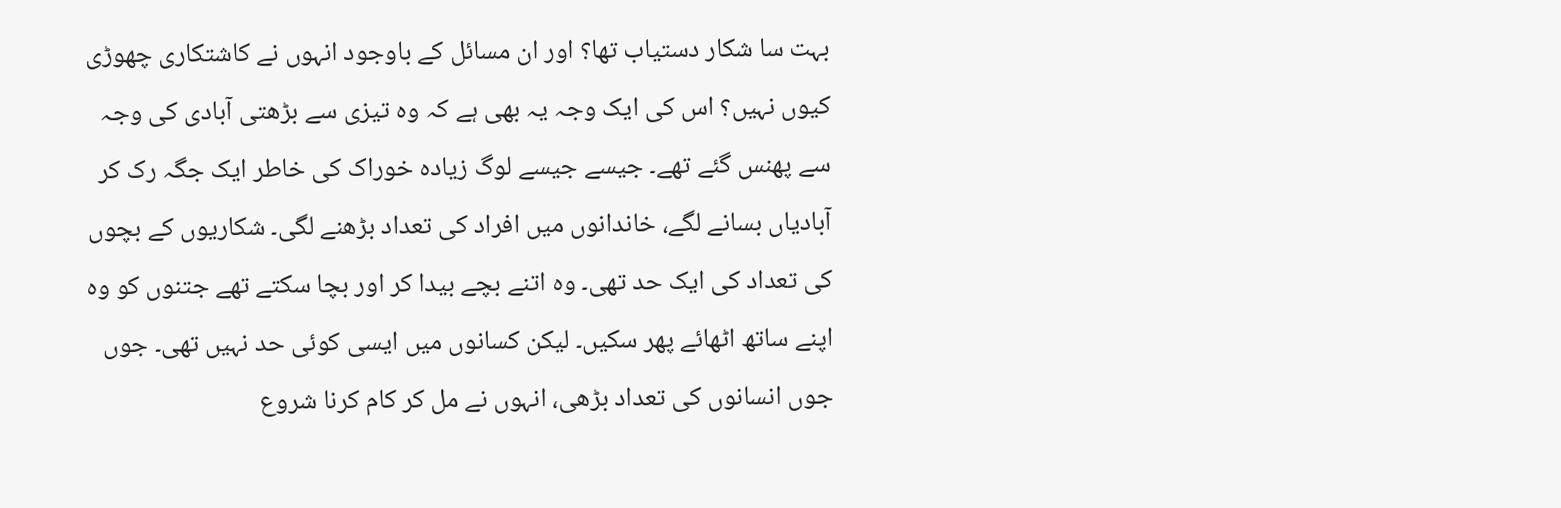بہت سا شکار دستیاب تھا؟ اور ان مسائل کے باوجود انہوں نے کاشتکاری چھوڑی کیوں نہیں؟ اس کی ایک وجہ یہ بھی ہے کہ وہ تیزی سے بڑھتی آبادی کی وجہ سے پھنس گئے تھے۔ جیسے جیسے لوگ زیادہ خوراک کی خاطر ایک جگہ رک کر آبادیاں بسانے لگے، خاندانوں میں افراد کی تعداد بڑھنے لگی۔ شکاریوں کے بچوں کی تعداد کی ایک حد تھی۔ وہ اتنے بچے بیدا کر اور بچا سکتے تھے جتنوں کو وہ اپنے ساتھ اٹھائے پھر سکیں۔ لیکن کسانوں میں ایسی کوئی حد نہیں تھی۔ جوں جوں انسانوں کی تعداد بڑھی، انہوں نے مل کر کام کرنا شروع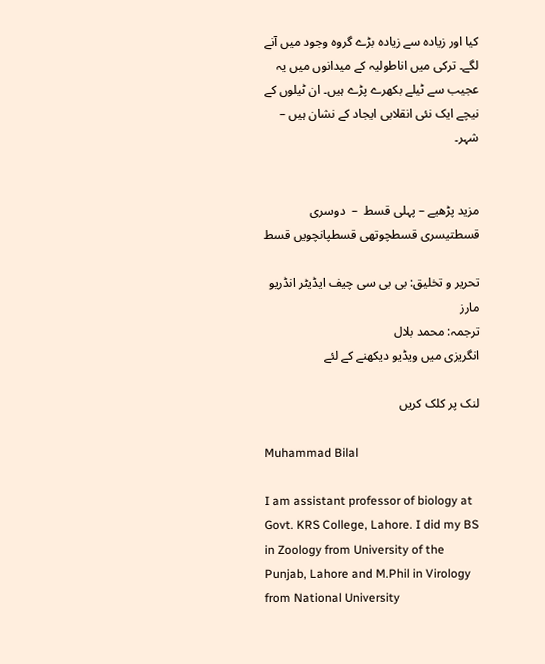کیا اور زیادہ سے زیادہ بڑے گروہ وجود میں آنے لگے۔ ترکی میں اناطولیہ کے میدانوں میں یہ عجیب سے ٹیلے بکھرے پڑے ہیں۔ ان ٹیلوں کے نیچے ایک نئی انقلابی ایجاد کے نشان ہیں – شہر۔


مزید پڑھیے – پہلی قسط  –  دوسری قسطتیسری قسطچوتھی قسطپانچویں قسط

تحریر و تخلیق: بی بی سی چیف ایڈیٹر انڈریو مارز
ترجمہ: محمد بلال
انگریزی میں ویڈیو دیکھنے کے لئے

لنک پر کلک کریں

Muhammad Bilal

I am assistant professor of biology at Govt. KRS College, Lahore. I did my BS in Zoology from University of the Punjab, Lahore and M.Phil in Virology from National University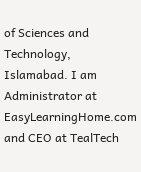of Sciences and Technology, Islamabad. I am Administrator at EasyLearningHome.com and CEO at TealTech